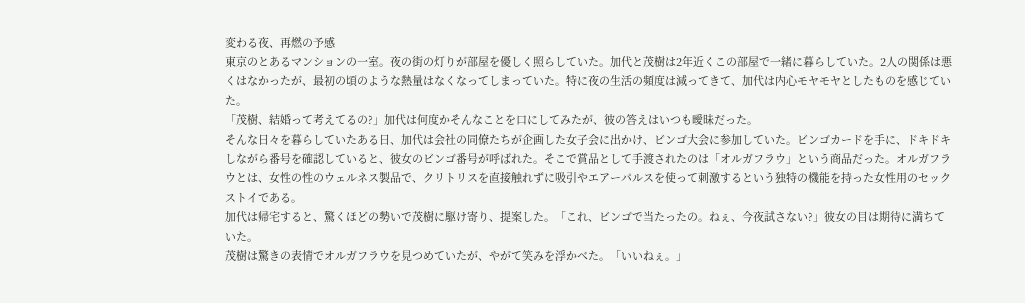変わる夜、再燃の予感
東京のとあるマンションの一室。夜の街の灯りが部屋を優しく照らしていた。加代と茂樹は2年近くこの部屋で一緒に暮らしていた。2人の関係は悪くはなかったが、最初の頃のような熱量はなくなってしまっていた。特に夜の生活の頻度は減ってきて、加代は内心モヤモヤとしたものを感じていた。
「茂樹、結婚って考えてるの?」加代は何度かそんなことを口にしてみたが、彼の答えはいつも曖昧だった。
そんな日々を暮らしていたある日、加代は会社の同僚たちが企画した女子会に出かけ、ビンゴ大会に参加していた。ビンゴカードを手に、ドキドキしながら番号を確認していると、彼女のビンゴ番号が呼ばれた。そこで賞品として手渡されたのは「オルガフラウ」という商品だった。オルガフラウとは、女性の性のウェルネス製品で、クリトリスを直接触れずに吸引やエアーパルスを使って刺激するという独特の機能を持った女性用のセックストイである。
加代は帰宅すると、驚くほどの勢いで茂樹に駆け寄り、提案した。「これ、ビンゴで当たったの。ねぇ、今夜試さない?」彼女の目は期待に満ちていた。
茂樹は驚きの表情でオルガフラウを見つめていたが、やがて笑みを浮かべた。「いいねぇ。」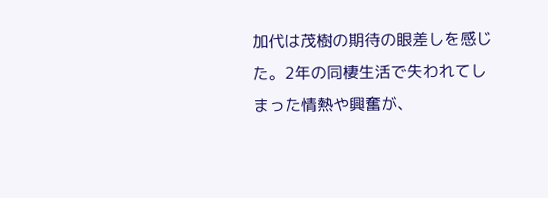加代は茂樹の期待の眼差しを感じた。2年の同棲生活で失われてしまった情熱や興奮が、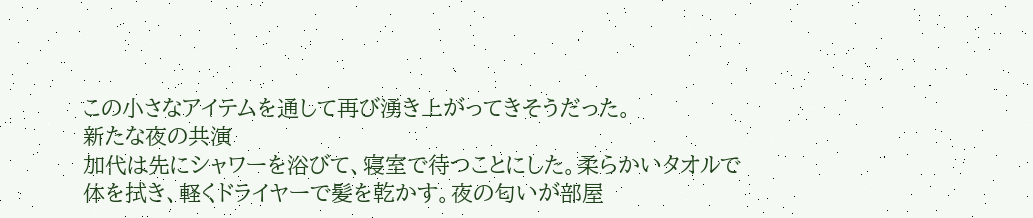この小さなアイテムを通して再び湧き上がってきそうだった。
新たな夜の共演
加代は先にシャワーを浴びて、寝室で待つことにした。柔らかいタオルで体を拭き、軽くドライヤーで髪を乾かす。夜の匂いが部屋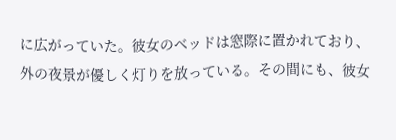に広がっていた。彼女のベッドは窓際に置かれており、外の夜景が優しく灯りを放っている。その間にも、彼女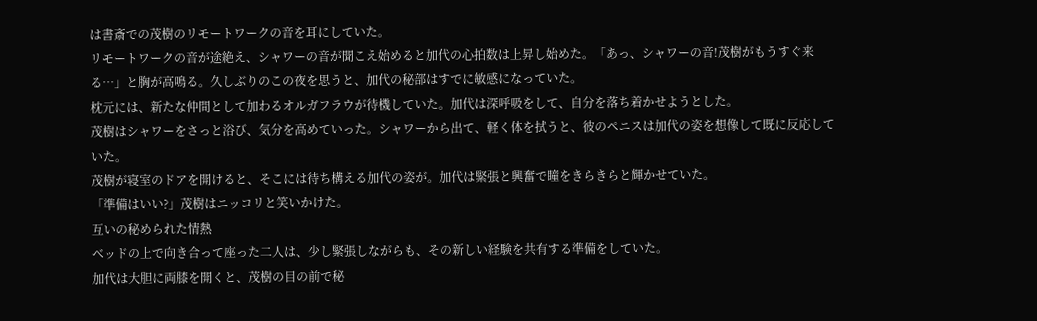は書斎での茂樹のリモートワークの音を耳にしていた。
リモートワークの音が途絶え、シャワーの音が聞こえ始めると加代の心拍数は上昇し始めた。「あっ、シャワーの音!茂樹がもうすぐ来る…」と胸が高鳴る。久しぶりのこの夜を思うと、加代の秘部はすでに敏感になっていた。
枕元には、新たな仲間として加わるオルガフラウが待機していた。加代は深呼吸をして、自分を落ち着かせようとした。
茂樹はシャワーをさっと浴び、気分を高めていった。シャワーから出て、軽く体を拭うと、彼のペニスは加代の姿を想像して既に反応していた。
茂樹が寝室のドアを開けると、そこには待ち構える加代の姿が。加代は緊張と興奮で瞳をきらきらと輝かせていた。
「準備はいい?」茂樹はニッコリと笑いかけた。
互いの秘められた情熱
ベッドの上で向き合って座った二人は、少し緊張しながらも、その新しい経験を共有する準備をしていた。
加代は大胆に両膝を開くと、茂樹の目の前で秘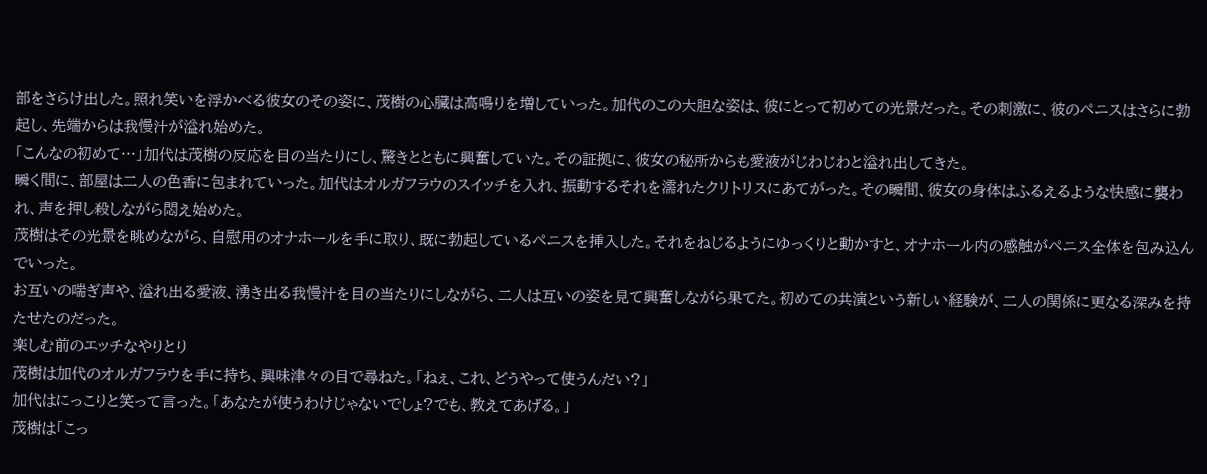部をさらけ出した。照れ笑いを浮かべる彼女のその姿に、茂樹の心臓は高鳴りを増していった。加代のこの大胆な姿は、彼にとって初めての光景だった。その刺激に、彼のペニスはさらに勃起し、先端からは我慢汁が溢れ始めた。
「こんなの初めて…」加代は茂樹の反応を目の当たりにし、驚きとともに興奮していた。その証拠に、彼女の秘所からも愛液がじわじわと溢れ出してきた。
瞬く間に、部屋は二人の色香に包まれていった。加代はオルガフラウのスイッチを入れ、振動するそれを濡れたクリトリスにあてがった。その瞬間、彼女の身体はふるえるような快感に襲われ、声を押し殺しながら悶え始めた。
茂樹はその光景を眺めながら、自慰用のオナホールを手に取り、既に勃起しているペニスを挿入した。それをねじるようにゆっくりと動かすと、オナホール内の感触がペニス全体を包み込んでいった。
お互いの喘ぎ声や、溢れ出る愛液、湧き出る我慢汁を目の当たりにしながら、二人は互いの姿を見て興奮しながら果てた。初めての共演という新しい経験が、二人の関係に更なる深みを持たせたのだった。
楽しむ前のエッチなやりとり
茂樹は加代のオルガフラウを手に持ち、興味津々の目で尋ねた。「ねぇ、これ、どうやって使うんだい?」
加代はにっこりと笑って言った。「あなたが使うわけじゃないでしょ?でも、教えてあげる。」
茂樹は「こっ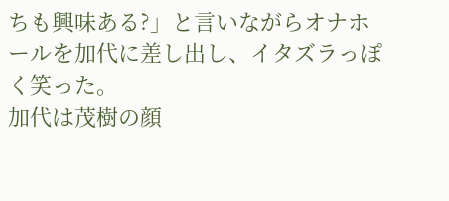ちも興味ある?」と言いながらオナホールを加代に差し出し、イタズラっぽく笑った。
加代は茂樹の顔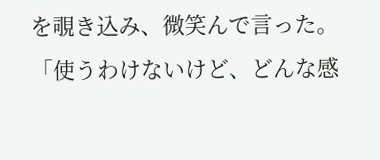を覗き込み、微笑んで言った。「使うわけないけど、どんな感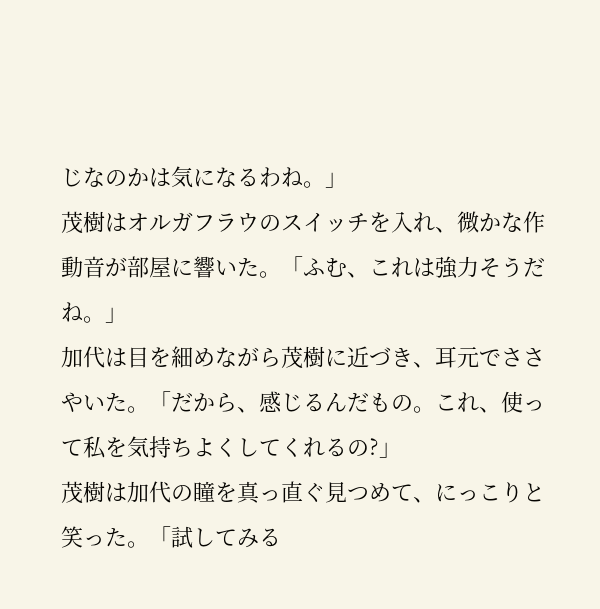じなのかは気になるわね。」
茂樹はオルガフラウのスイッチを入れ、微かな作動音が部屋に響いた。「ふむ、これは強力そうだね。」
加代は目を細めながら茂樹に近づき、耳元でささやいた。「だから、感じるんだもの。これ、使って私を気持ちよくしてくれるの?」
茂樹は加代の瞳を真っ直ぐ見つめて、にっこりと笑った。「試してみる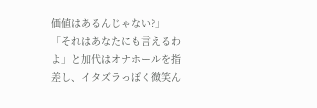価値はあるんじゃない?」
「それはあなたにも言えるわよ」と加代はオナホールを指差し、イタズラっぽく微笑ん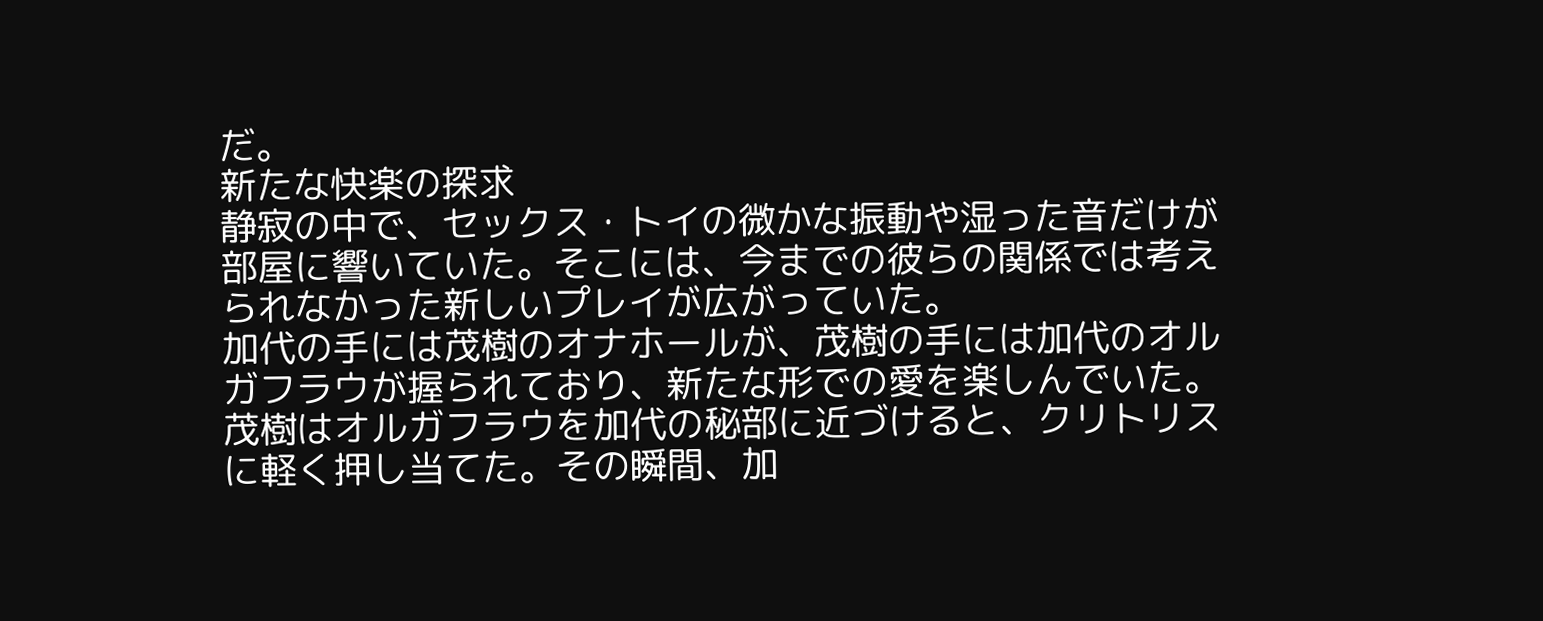だ。
新たな快楽の探求
静寂の中で、セックス・トイの微かな振動や湿った音だけが部屋に響いていた。そこには、今までの彼らの関係では考えられなかった新しいプレイが広がっていた。
加代の手には茂樹のオナホールが、茂樹の手には加代のオルガフラウが握られており、新たな形での愛を楽しんでいた。
茂樹はオルガフラウを加代の秘部に近づけると、クリトリスに軽く押し当てた。その瞬間、加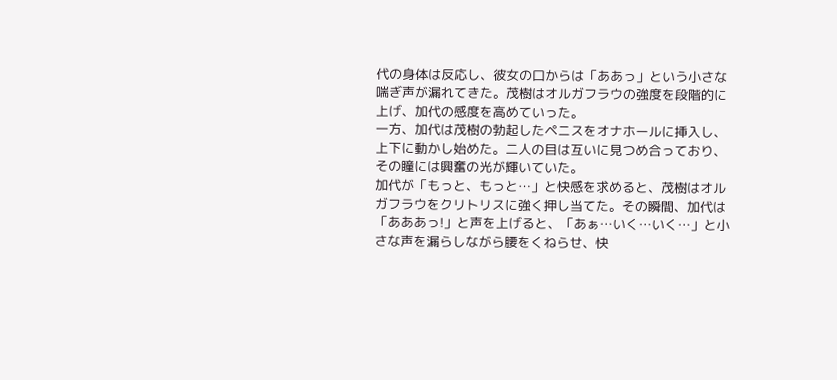代の身体は反応し、彼女の口からは「ああっ」という小さな喘ぎ声が漏れてきた。茂樹はオルガフラウの強度を段階的に上げ、加代の感度を高めていった。
一方、加代は茂樹の勃起したペニスをオナホールに挿入し、上下に動かし始めた。二人の目は互いに見つめ合っており、その瞳には興奮の光が輝いていた。
加代が「もっと、もっと…」と快感を求めると、茂樹はオルガフラウをクリトリスに強く押し当てた。その瞬間、加代は「あああっ!」と声を上げると、「あぁ…いく…いく…」と小さな声を漏らしながら腰をくねらせ、快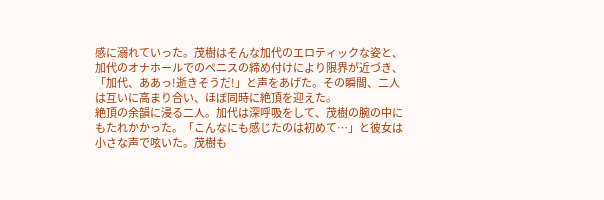感に溺れていった。茂樹はそんな加代のエロティックな姿と、加代のオナホールでのペニスの締め付けにより限界が近づき、「加代、ああっ!逝きそうだ!」と声をあげた。その瞬間、二人は互いに高まり合い、ほぼ同時に絶頂を迎えた。
絶頂の余韻に浸る二人。加代は深呼吸をして、茂樹の腕の中にもたれかかった。「こんなにも感じたのは初めて…」と彼女は小さな声で呟いた。茂樹も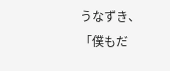うなずき、「僕もだ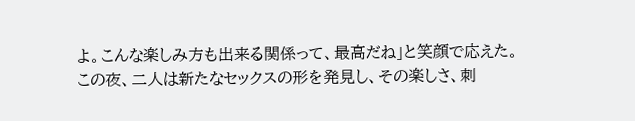よ。こんな楽しみ方も出来る関係って、最高だね」と笑顔で応えた。
この夜、二人は新たなセックスの形を発見し、その楽しさ、刺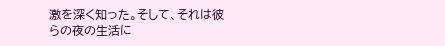激を深く知った。そして、それは彼らの夜の生活に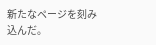新たなページを刻み込んだ。